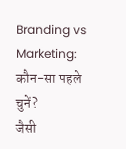Branding vs Marketing: कौन-सा पहले चुनें?
जैसी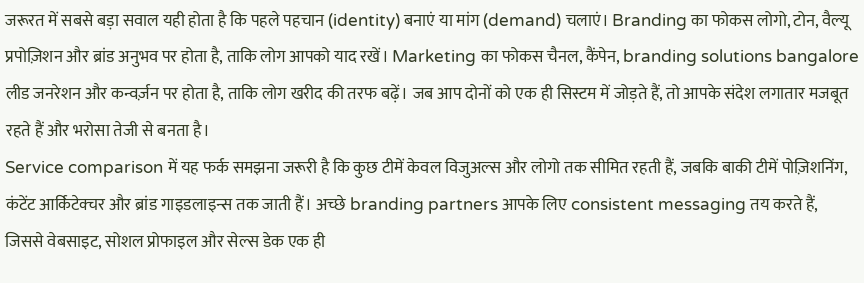जरूरत में सबसे बड़ा सवाल यही होता है कि पहले पहचान (identity) बनाएं या मांग (demand) चलाएं। Branding का फोकस लोगो, टोन, वैल्यू प्रपोज़िशन और ब्रांड अनुभव पर होता है, ताकि लोग आपको याद रखें। Marketing का फोकस चैनल, कैंपेन, branding solutions bangalore लीड जनरेशन और कन्वर्ज़न पर होता है, ताकि लोग खरीद की तरफ बढ़ें। जब आप दोनों को एक ही सिस्टम में जोड़ते हैं, तो आपके संदेश लगातार मजबूत रहते हैं और भरोसा तेजी से बनता है।
Service comparison में यह फर्क समझना जरूरी है कि कुछ टीमें केवल विजुअल्स और लोगो तक सीमित रहती हैं, जबकि बाकी टीमें पोज़िशनिंग, कंटेंट आर्किटेक्चर और ब्रांड गाइडलाइन्स तक जाती हैं। अच्छे branding partners आपके लिए consistent messaging तय करते हैं, जिससे वेबसाइट, सोशल प्रोफाइल और सेल्स डेक एक ही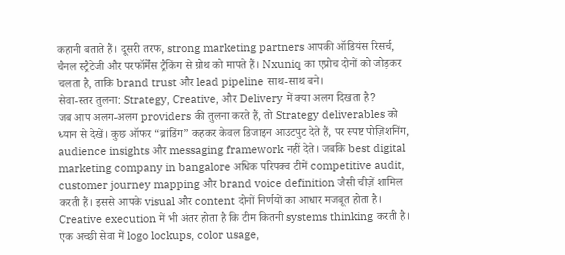कहानी बताते हैं। दूसरी तरफ, strong marketing partners आपकी ऑडियंस रिसर्च, चैनल स्ट्रैटेजी और परफॉर्मेंस ट्रैकिंग से ग्रोथ को मापते हैं। Nxuniq का एप्रोच दोनों को जोड़कर चलता है, ताकि brand trust और lead pipeline साथ-साथ बने।
सेवा-स्तर तुलना: Strategy, Creative, और Delivery में क्या अलग दिखता है?
जब आप अलग-अलग providers की तुलना करते हैं, तो Strategy deliverables को ध्यान से देखें। कुछ ऑफर “ब्रांडिंग” कहकर केवल डिजाइन आउटपुट देते हैं, पर स्पष्ट पोज़िशनिंग, audience insights और messaging framework नहीं देते। जबकि best digital marketing company in bangalore अधिक परिपक्व टीमें competitive audit, customer journey mapping और brand voice definition जैसी चीज़ें शामिल करती हैं। इससे आपके visual और content दोनों निर्णयों का आधार मजबूत होता है।
Creative execution में भी अंतर होता है कि टीम कितनी systems thinking करती है। एक अच्छी सेवा में logo lockups, color usage,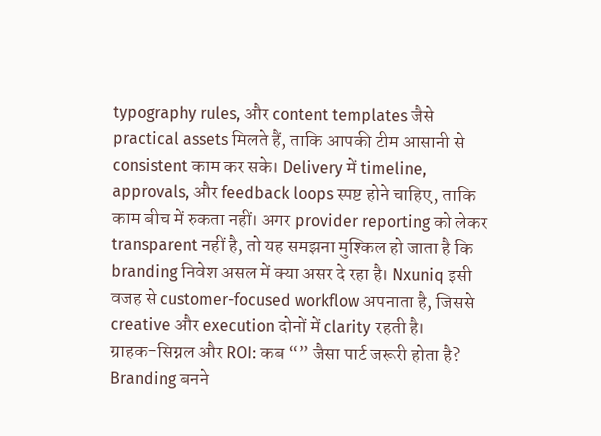typography rules, और content templates जैसे practical assets मिलते हैं, ताकि आपकी टीम आसानी से consistent काम कर सके। Delivery में timeline, approvals, और feedback loops स्पष्ट होने चाहिए, ताकि काम बीच में रुकता नहीं। अगर provider reporting को लेकर transparent नहीं है, तो यह समझना मुश्किल हो जाता है कि branding निवेश असल में क्या असर दे रहा है। Nxuniq इसी वजह से customer-focused workflow अपनाता है, जिससे creative और execution दोनों में clarity रहती है।
ग्राहक-सिग्नल और ROI: कब “” जैसा पार्ट जरूरी होता है?
Branding बनने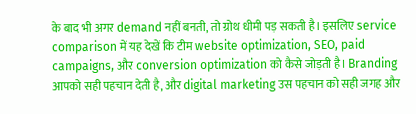के बाद भी अगर demand नहीं बनती, तो ग्रोथ धीमी पड़ सकती है। इसलिए service comparison में यह देखें कि टीम website optimization, SEO, paid campaigns, और conversion optimization को कैसे जोड़ती है। Branding आपको सही पहचान देती है, और digital marketing उस पहचान को सही जगह और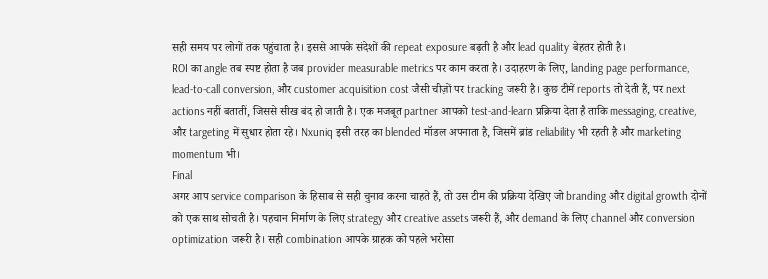सही समय पर लोगों तक पहुंचाता है। इससे आपके संदेशों की repeat exposure बढ़ती है और lead quality बेहतर होती है।
ROI का angle तब स्पष्ट होता है जब provider measurable metrics पर काम करता है। उदाहरण के लिए, landing page performance, lead-to-call conversion, और customer acquisition cost जैसी चीज़ों पर tracking जरूरी है। कुछ टीमें reports तो देती हैं, पर next actions नहीं बतातीं, जिससे सीख बंद हो जाती है। एक मजबूत partner आपको test-and-learn प्रक्रिया देता है ताकि messaging, creative, और targeting में सुधार होता रहे। Nxuniq इसी तरह का blended मॉडल अपनाता है, जिसमें ब्रांड reliability भी रहती है और marketing momentum भी।
Final
अगर आप service comparison के हिसाब से सही चुनाव करना चाहते हैं, तो उस टीम की प्रक्रिया देखिए जो branding और digital growth दोनों को एक साथ सोचती है। पहचान निर्माण के लिए strategy और creative assets जरूरी हैं, और demand के लिए channel और conversion optimization जरूरी है। सही combination आपके ग्राहक को पहले भरोसा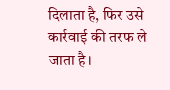दिलाता है, फिर उसे कार्रवाई की तरफ ले जाता है।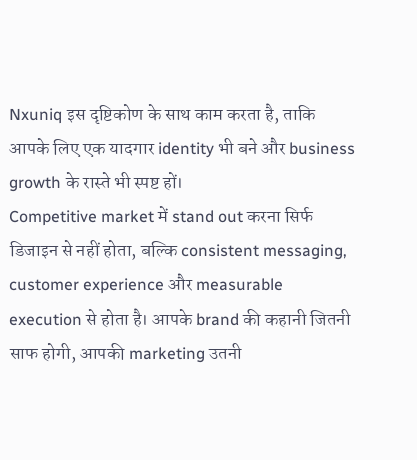Nxuniq इस दृष्टिकोण के साथ काम करता है, ताकि आपके लिए एक यादगार identity भी बने और business growth के रास्ते भी स्पष्ट हों।
Competitive market में stand out करना सिर्फ डिजाइन से नहीं होता, बल्कि consistent messaging, customer experience और measurable execution से होता है। आपके brand की कहानी जितनी साफ होगी, आपकी marketing उतनी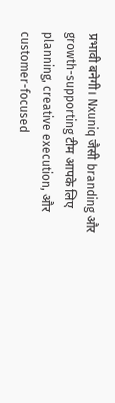प्रभावी बनेगी। Nxuniq जैसी branding और growth-supporting टीम आपके लिए planning, creative execution, और customer-focused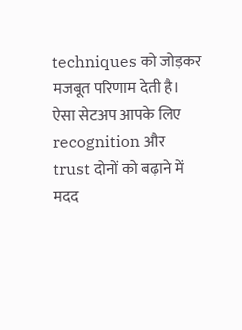techniques को जोड़कर मजबूत परिणाम देती है। ऐसा सेटअप आपके लिए recognition और trust दोनों को बढ़ाने में मदद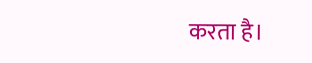करता है।